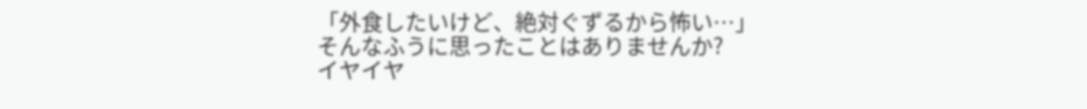「外食したいけど、絶対ぐずるから怖い…」
そんなふうに思ったことはありませんか?
イヤイヤ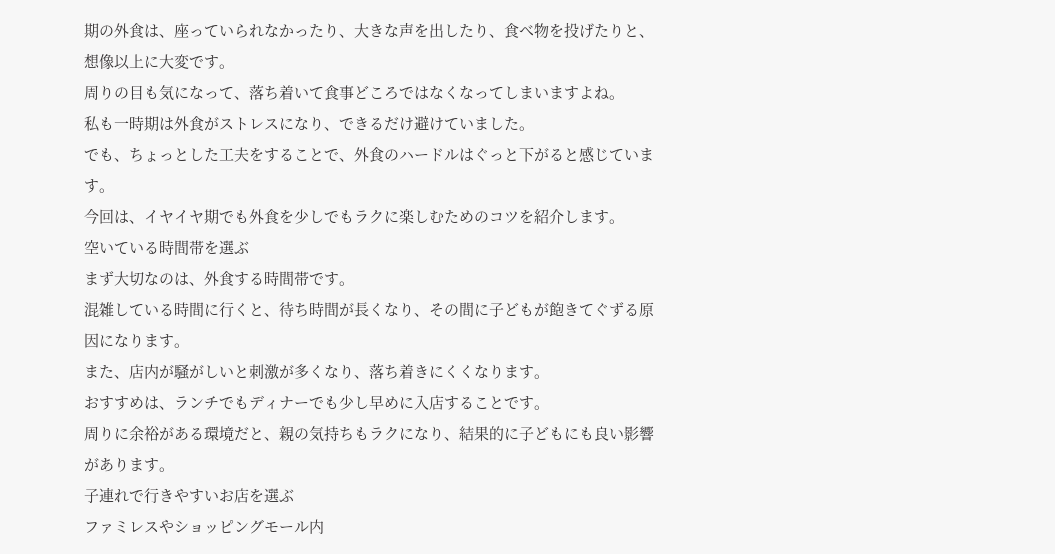期の外食は、座っていられなかったり、大きな声を出したり、食べ物を投げたりと、想像以上に大変です。
周りの目も気になって、落ち着いて食事どころではなくなってしまいますよね。
私も一時期は外食がストレスになり、できるだけ避けていました。
でも、ちょっとした工夫をすることで、外食のハードルはぐっと下がると感じています。
今回は、イヤイヤ期でも外食を少しでもラクに楽しむためのコツを紹介します。
空いている時間帯を選ぶ
まず大切なのは、外食する時間帯です。
混雑している時間に行くと、待ち時間が長くなり、その間に子どもが飽きてぐずる原因になります。
また、店内が騒がしいと刺激が多くなり、落ち着きにくくなります。
おすすめは、ランチでもディナーでも少し早めに入店することです。
周りに余裕がある環境だと、親の気持ちもラクになり、結果的に子どもにも良い影響があります。
子連れで行きやすいお店を選ぶ
ファミレスやショッピングモール内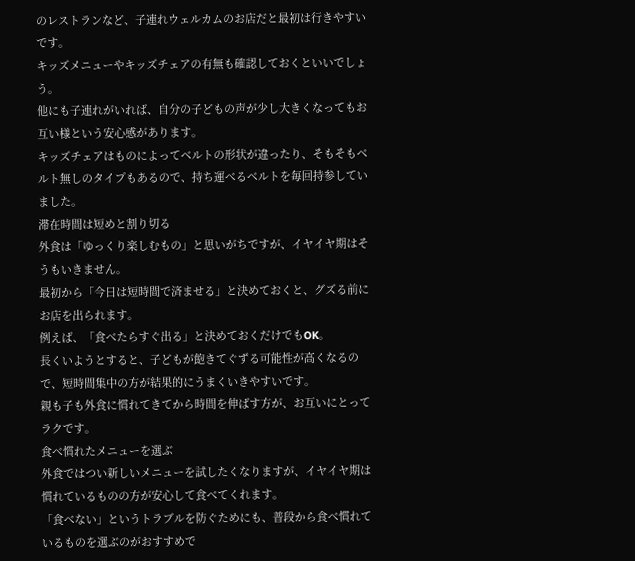のレストランなど、子連れウェルカムのお店だと最初は行きやすいです。
キッズメニューやキッズチェアの有無も確認しておくといいでしょう。
他にも子連れがいれば、自分の子どもの声が少し大きくなってもお互い様という安心感があります。
キッズチェアはものによってベルトの形状が違ったり、そもそもベルト無しのタイプもあるので、持ち運べるベルトを毎回持参していました。
滞在時間は短めと割り切る
外食は「ゆっくり楽しむもの」と思いがちですが、イヤイヤ期はそうもいきません。
最初から「今日は短時間で済ませる」と決めておくと、グズる前にお店を出られます。
例えば、「食べたらすぐ出る」と決めておくだけでもOK。
長くいようとすると、子どもが飽きてぐずる可能性が高くなるので、短時間集中の方が結果的にうまくいきやすいです。
親も子も外食に慣れてきてから時間を伸ばす方が、お互いにとってラクです。
食べ慣れたメニューを選ぶ
外食ではつい新しいメニューを試したくなりますが、イヤイヤ期は慣れているものの方が安心して食べてくれます。
「食べない」というトラブルを防ぐためにも、普段から食べ慣れているものを選ぶのがおすすめで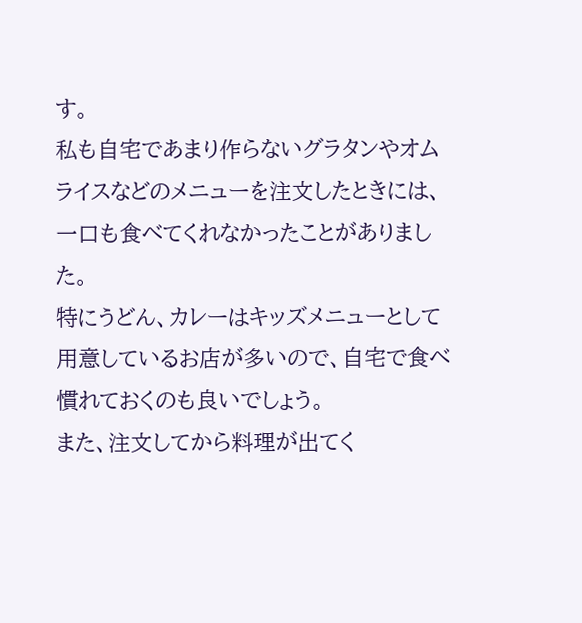す。
私も自宅であまり作らないグラタンやオムライスなどのメニューを注文したときには、一口も食べてくれなかったことがありました。
特にうどん、カレーはキッズメニューとして用意しているお店が多いので、自宅で食べ慣れておくのも良いでしょう。
また、注文してから料理が出てく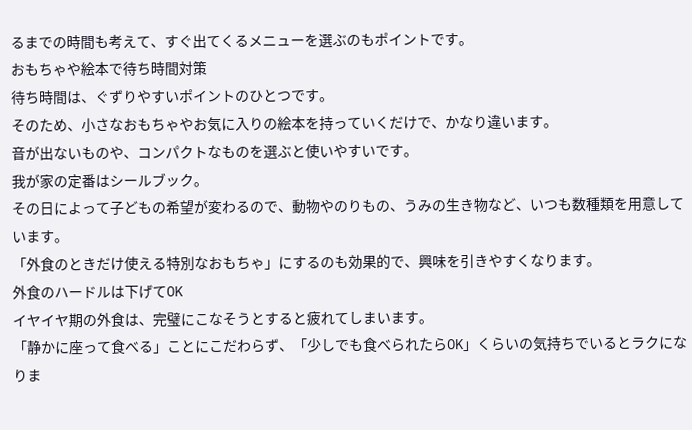るまでの時間も考えて、すぐ出てくるメニューを選ぶのもポイントです。
おもちゃや絵本で待ち時間対策
待ち時間は、ぐずりやすいポイントのひとつです。
そのため、小さなおもちゃやお気に入りの絵本を持っていくだけで、かなり違います。
音が出ないものや、コンパクトなものを選ぶと使いやすいです。
我が家の定番はシールブック。
その日によって子どもの希望が変わるので、動物やのりもの、うみの生き物など、いつも数種類を用意しています。
「外食のときだけ使える特別なおもちゃ」にするのも効果的で、興味を引きやすくなります。
外食のハードルは下げてOK
イヤイヤ期の外食は、完璧にこなそうとすると疲れてしまいます。
「静かに座って食べる」ことにこだわらず、「少しでも食べられたらOK」くらいの気持ちでいるとラクになりま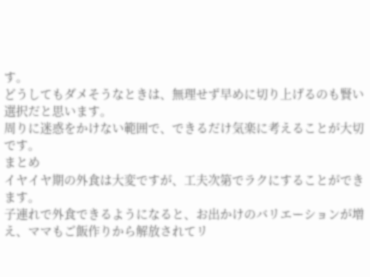す。
どうしてもダメそうなときは、無理せず早めに切り上げるのも賢い選択だと思います。
周りに迷惑をかけない範囲で、できるだけ気楽に考えることが大切です。
まとめ
イヤイヤ期の外食は大変ですが、工夫次第でラクにすることができます。
子連れで外食できるようになると、お出かけのバリエーションが増え、ママもご飯作りから解放されてリ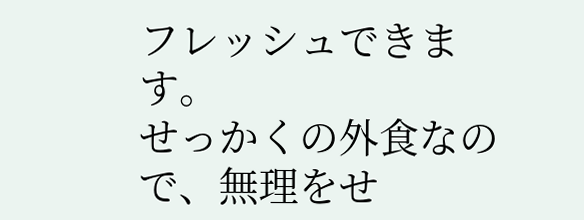フレッシュできます。
せっかくの外食なので、無理をせ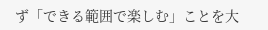ず「できる範囲で楽しむ」ことを大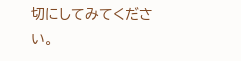切にしてみてください。